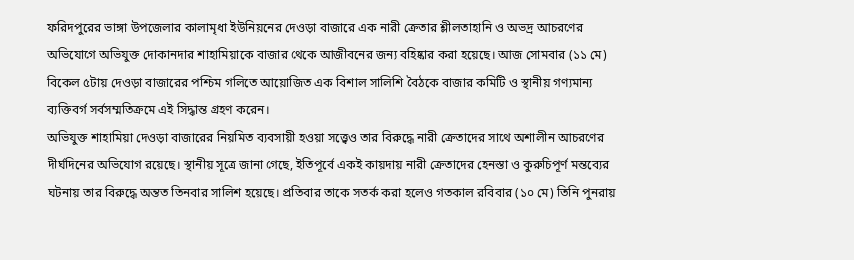ফরিদপুরের ভাঙ্গা উপজেলার কালামৃধা ইউনিয়নের দেওড়া বাজারে এক নারী ক্রেতার শ্লীলতাহানি ও অভদ্র আচরণের অভিযোগে অভিযুক্ত দোকানদার শাহামিয়াকে বাজার থেকে আজীবনের জন্য বহিষ্কার করা হয়েছে। আজ সোমবার (১১ মে) বিকেল ৫টায় দেওড়া বাজারের পশ্চিম গলিতে আয়োজিত এক বিশাল সালিশি বৈঠকে বাজার কমিটি ও স্থানীয় গণ্যমান্য ব্যক্তিবর্গ সর্বসম্মতিক্রমে এই সিদ্ধান্ত গ্রহণ করেন।
অভিযুক্ত শাহামিয়া দেওড়া বাজারের নিয়মিত ব্যবসায়ী হওয়া সত্ত্বেও তার বিরুদ্ধে নারী ক্রেতাদের সাথে অশালীন আচরণের দীর্ঘদিনের অভিযোগ রয়েছে। স্থানীয় সূত্রে জানা গেছে, ইতিপূর্বে একই কায়দায় নারী ক্রেতাদের হেনস্তা ও কুরুচিপূর্ণ মন্তব্যের ঘটনায় তার বিরুদ্ধে অন্তত তিনবার সালিশ হয়েছে। প্রতিবার তাকে সতর্ক করা হলেও গতকাল রবিবার (১০ মে) তিনি পুনরায়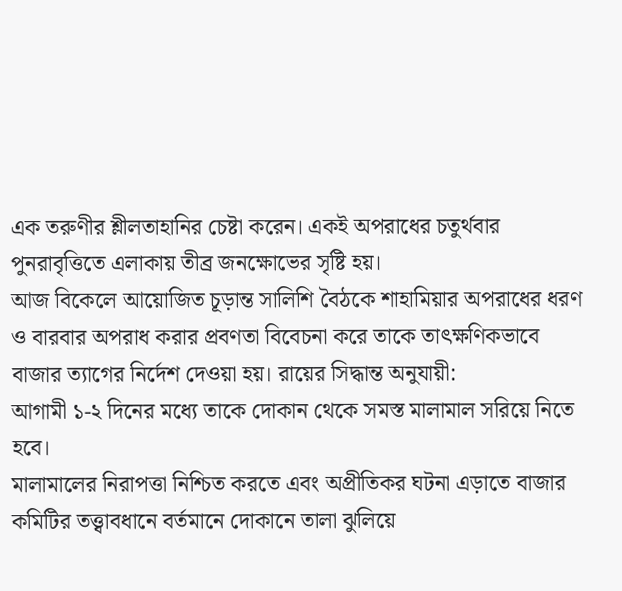এক তরুণীর শ্লীলতাহানির চেষ্টা করেন। একই অপরাধের চতুর্থবার পুনরাবৃত্তিতে এলাকায় তীব্র জনক্ষোভের সৃষ্টি হয়।
আজ বিকেলে আয়োজিত চূড়ান্ত সালিশি বৈঠকে শাহামিয়ার অপরাধের ধরণ ও বারবার অপরাধ করার প্রবণতা বিবেচনা করে তাকে তাৎক্ষণিকভাবে বাজার ত্যাগের নির্দেশ দেওয়া হয়। রায়ের সিদ্ধান্ত অনুযায়ী:
আগামী ১-২ দিনের মধ্যে তাকে দোকান থেকে সমস্ত মালামাল সরিয়ে নিতে হবে।
মালামালের নিরাপত্তা নিশ্চিত করতে এবং অপ্রীতিকর ঘটনা এড়াতে বাজার কমিটির তত্ত্বাবধানে বর্তমানে দোকানে তালা ঝুলিয়ে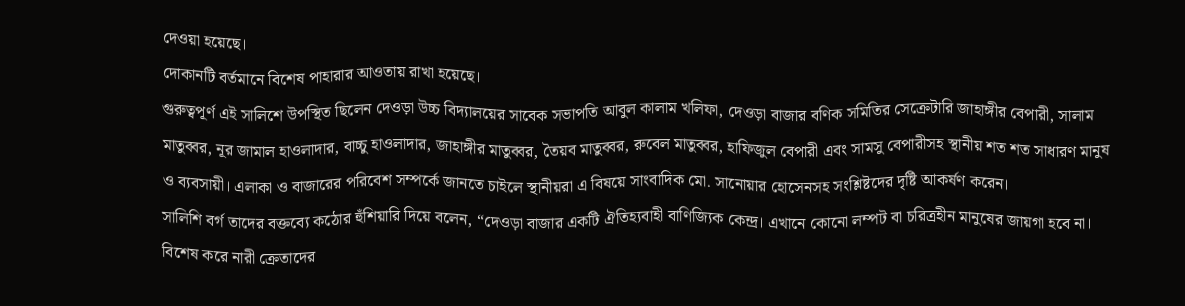দেওয়া হয়েছে।
দোকানটি বর্তমানে বিশেষ পাহারার আওতায় রাখা হয়েছে।
গুরুত্বপূর্ণ এই সালিশে উপস্থিত ছিলেন দেওড়া উচ্চ বিদ্যালয়ের সাবেক সভাপতি আবুল কালাম খলিফা, দেওড়া বাজার বণিক সমিতির সেক্রেটারি জাহাঙ্গীর বেপারী, সালাম মাতুব্বর, নূর জামাল হাওলাদার, বাচ্চু হাওলাদার, জাহাঙ্গীর মাতুব্বর, তৈয়ব মাতুব্বর, রুবেল মাতুব্বর, হাফিজুল বেপারী এবং সামসু বেপারীসহ স্থানীয় শত শত সাধারণ মানুষ ও ব্যবসায়ী। এলাকা ও বাজারের পরিবেশ সম্পর্কে জানতে চাইলে স্থানীয়রা এ বিষয়ে সাংবাদিক মো. সানোয়ার হোসেনসহ সংশ্লিষ্টদের দৃষ্টি আকর্ষণ করেন।
সালিশি বর্গ তাদের বক্তব্যে কঠোর হুঁশিয়ারি দিয়ে বলেন, “দেওড়া বাজার একটি ঐতিহ্যবাহী বাণিজ্যিক কেন্দ্র। এখানে কোনো লম্পট বা চরিত্রহীন মানুষের জায়গা হবে না। বিশেষ করে নারী ক্রেতাদের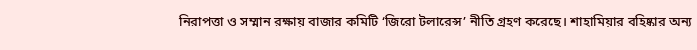নিরাপত্তা ও সম্মান রক্ষায় বাজার কমিটি ‘জিরো টলারেন্স’ নীতি গ্রহণ করেছে। শাহামিয়ার বহিষ্কার অন্য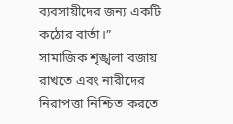ব্যবসায়ীদের জন্য একটি কঠোর বার্তা।”
সামাজিক শৃঙ্খলা বজায় রাখতে এবং নারীদের নিরাপত্তা নিশ্চিত করতে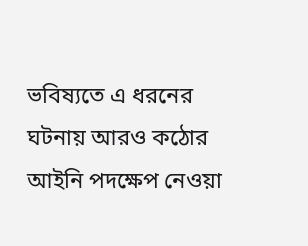ভবিষ্যতে এ ধরনের ঘটনায় আরও কঠোর আইনি পদক্ষেপ নেওয়া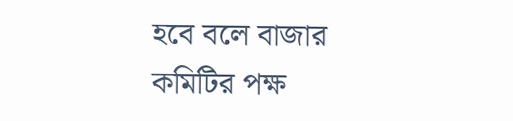হবে বলে বাজার কমিটির পক্ষ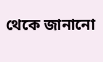থেকে জানানো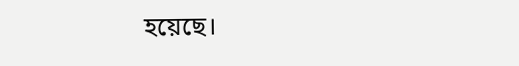হয়েছে।